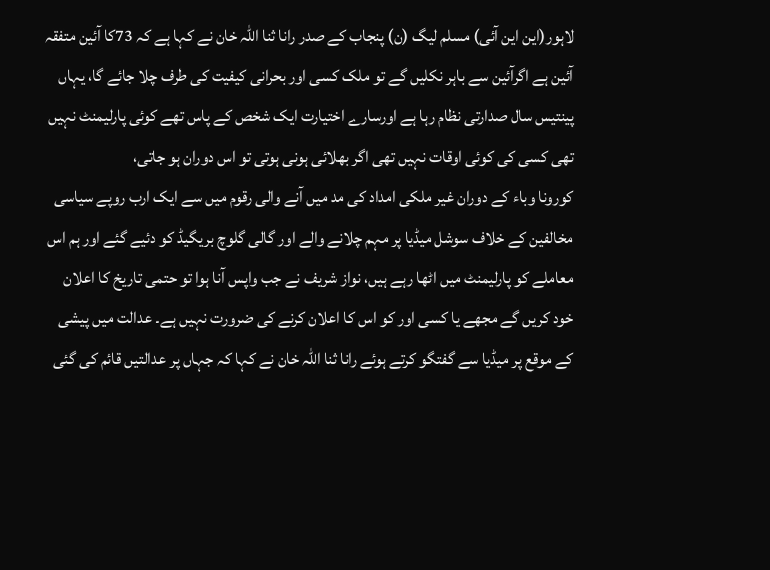لاہور(این این آئی) مسلم لیگ (ن) پنجاب کے صدر رانا ثنا اللہ خان نے کہا ہے کہ 73کا آئین متفقہ آئین ہے اگرآئین سے باہر نکلیں گے تو ملک کسی اور بحرانی کیفیت کی طرف چلا جائے گا، یہاں پینتیس سال صدارتی نظام رہا ہے اورسارے اختیارت ایک شخص کے پاس تھے کوئی پارلیمنٹ نہیں تھی کسی کی کوئی اوقات نہیں تھی اگر بھلائی ہونی ہوتی تو اس دوران ہو جاتی،
کورونا وباء کے دوران غیر ملکی امداد کی مد میں آنے والی رقوم میں سے ایک ارب روپے سیاسی مخالفین کے خلاف سوشل میڈیا پر مہم چلانے والے اور گالی گلوچ بریگیڈ کو دئیے گئے اور ہم اس معاملے کو پارلیمنٹ میں اٹھا رہے ہیں، نواز شریف نے جب واپس آنا ہوا تو حتمی تاریخ کا اعلان خود کریں گے مجھے یا کسی اور کو اس کا اعلان کرنے کی ضرورت نہیں ہے۔ عدالت میں پیشی کے موقع پر میڈیا سے گفتگو کرتے ہوئے رانا ثنا اللہ خان نے کہا کہ جہاں پر عدالتیں قائم کی گئی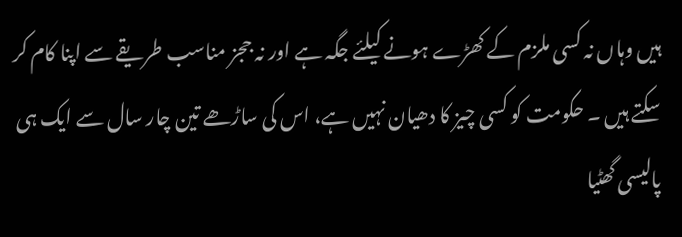ہیں وہاں نہ کسی ملزم کے کھڑے ہونے کیلئے جگہ ہے اور نہ ججز مناسب طریقے سے اپنا کام کر سکتے ہیں ۔ حکومت کو کسی چیز کا دھیان نہیں ہے، اس کی ساڑھے تین چار سال سے ایک ہی پالیسی گھٹیا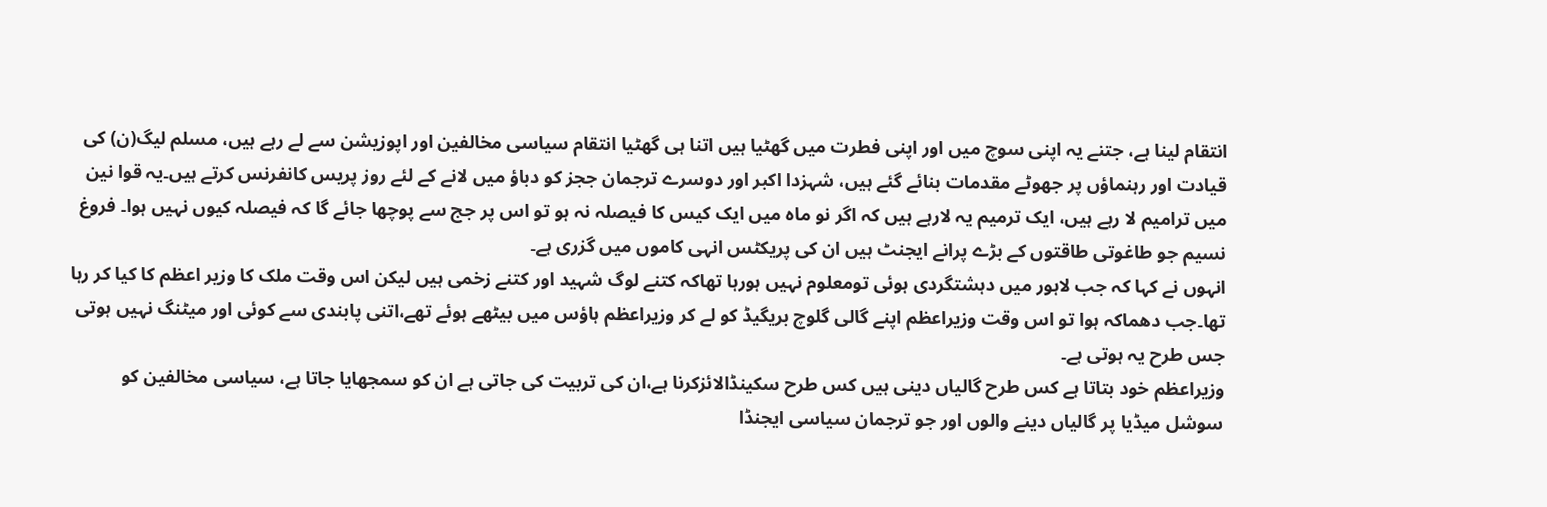انتقام لینا ہے، جتنے یہ اپنی سوچ میں اور اپنی فطرت میں گھٹیا ہیں اتنا ہی گھٹیا انتقام سیاسی مخالفین اور اپوزیشن سے لے رہے ہیں، مسلم لیگ(ن) کی قیادت اور رہنماؤں پر جھوٹے مقدمات بنائے گئے ہیں، شہزدا اکبر اور دوسرے ترجمان ججز کو دباؤ میں لانے کے لئے روز پریس کانفرنس کرتے ہیں۔یہ قوا نین میں ترامیم لا رہے ہیں، ایک ترمیم یہ لارہے ہیں کہ اگر نو ماہ میں ایک کیس کا فیصلہ نہ ہو تو اس پر جج سے پوچھا جائے گا کہ فیصلہ کیوں نہیں ہوا۔ فروغ نسیم جو طاغوتی طاقتوں کے بڑے پرانے ایجنٹ ہیں ان کی پریکٹس انہی کاموں میں گزری ہے۔
انہوں نے کہا کہ جب لاہور میں دہشتگردی ہوئی تومعلوم نہیں ہورہا تھاکہ کتنے لوگ شہید اور کتنے زخمی ہیں لیکن اس وقت ملک کا وزیر اعظم کا کیا کر رہا تھا۔جب دھماکہ ہوا تو اس وقت وزیراعظم اپنے گالی گلوچ بریگیڈ کو لے کر وزیراعظم ہاؤس میں بیٹھے ہوئے تھے،اتنی پابندی سے کوئی اور میٹنگ نہیں ہوتی جس طرح یہ ہوتی ہے۔
وزیراعظم خود بتاتا ہے کس طرح گالیاں دینی ہیں کس طرح سکینڈالائزکرنا ہے،ان کی تربیت کی جاتی ہے ان کو سمجھایا جاتا ہے، سیاسی مخالفین کو سوشل میڈیا پر گالیاں دینے والوں اور جو ترجمان سیاسی ایجنڈا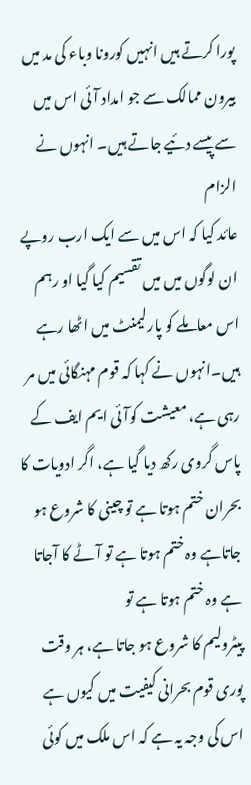پورا کرتے ہیں انہیں کورونا وباء کی مد میں بیرون ممالک سے جو امداد آئی اس میں سے پیسے دئیے جاتے ہیں۔ انہوں نے الزام
عائد کیا کہ اس میں سے ایک ارب روپے ان لوگوں میں میں تقسیم کیا گیا او رہم اس معاملے کو پارلیمنٹ میں اٹھا رہے ہیں۔انہوں نے کہا کہ قوم مہنگائی میں مر رہی ہے، معیشت کوآئی ایم ایف کے پاس گروی رکھ دیا گیا ہے، اگر ادویات کا بحران ختم ہوتا ہے تو چینی کا شروع ہو جاتاہے وہ ختم ہوتا ہے تو آٹے کا آجاتا ہے وہ ختم ہوتا ہے تو
پیٹرولیم کا شروع ہو جاتا ہے، ہر وقت پوری قوم بحرانی کیفیت میں کیوں ہے اس کی وجہ یہ ہے کہ اس ملک میں کوئی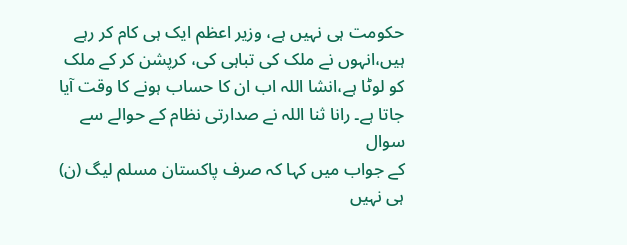حکومت ہی نہیں ہے، وزیر اعظم ایک ہی کام کر رہے ہیں،انہوں نے ملک کی تباہی کی، کرپشن کر کے ملک کو لوٹا ہے،انشا اللہ اب ان کا حساب ہونے کا وقت آیا جاتا ہے۔ رانا ثنا اللہ نے صدارتی نظام کے حوالے سے سوال
کے جواب میں کہا کہ صرف پاکستان مسلم لیگ (ن) ہی نہیں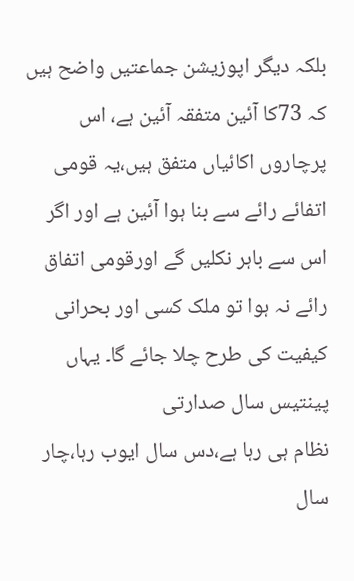بلکہ دیگر اپوزیشن جماعتیں واضح ہیں کہ 73کا آئین متفقہ آئین ہے، اس پرچاروں اکائیاں متفق ہیں،یہ قومی اتفائے رائے سے بنا ہوا آئین ہے اور اگر اس سے باہر نکلیں گے اورقومی اتفاق رائے نہ ہوا تو ملک کسی اور بحرانی کیفیت کی طرح چلا جائے گا۔ یہاں پینتیس سال صدارتی
نظام ہی رہا ہے،دس سال ایوب رہا،چار سال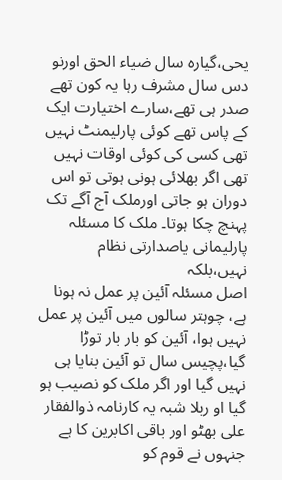یحی،گیارہ سال ضیاء الحق اورنو دس سال مشرف رہا یہ کون تھے صدر ہی تھے،سارے اختیارت ایک کے پاس تھے کوئی پارلیمنٹ نہیں تھی کسی کی کوئی اوقات نہیں تھی اگر بھلائی ہونی ہوتی تو اس دوران ہو جاتی اورملک آج آگے تک پہنچ چکا ہوتا۔ ملک کا مسئلہ پارلیمانی یاصدارتی نظام نہیں،بلکہ
اصل مسئلہ آئین پر عمل نہ ہونا ہے، چوہتر سالوں میں آئین پر عمل نہیں ہوا، آئین کو بار بار توڑا گیا،پچیس سال تو آئین بنایا ہی نہیں گیا اور اگر ملک کو نصیب ہو گیا او ربلا شبہ یہ کارنامہ ذوالفقار علی بھٹو اور باقی اکابرین کا ہے جنہوں نے قوم کو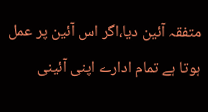متفقہ آئین دیا،اگر اس آئین پر عمل ہوتا ہے تمام ادارے اپنی آئینی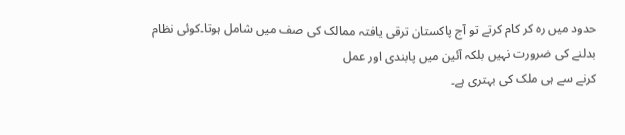حدود میں رہ کر کام کرتے تو آج پاکستان ترقی یافتہ ممالک کی صف میں شامل ہوتا۔کوئی نظام بدلنے کی ضرورت نہیں بلکہ آئین میں پابندی اور عمل
کرنے سے ہی ملک کی بہتری ہے۔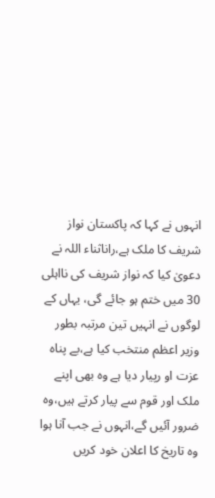انہوں نے کہا کہ پاکستان نواز شریف کا ملک ہے،راناثناء اللہ نے دعویٰ کیا کہ نواز شریف کی نااہلی 30 میں ختم ہو جائے گی، یہاں کے لوگوں نے انہیں تین مرتبہ بطور وزیر اعظم منتخب کیا ہے،بے پناہ عزت او رپیار دیا ہے وہ بھی اپنے ملک اور قوم سے پیار کرتے ہیں،وہ ضرور آئیں گے،انہوں نے جب آنا ہوا وہ تاریخ کا اعلان خود کریں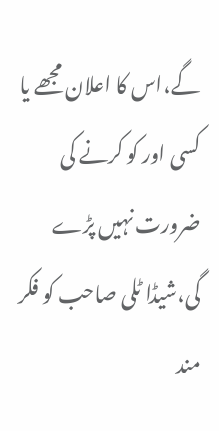گے،اس کا اعلان مجھے یا کسی اور کو کرنے کی ضرورت نہیں پڑے گی،شیڈا ٹلی صاحب کو فکر مند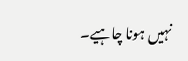نہیں ہونا چاہیے۔